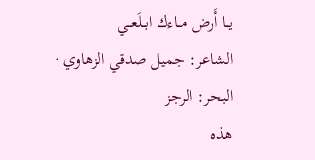يــا أَرض مــاءك ابــلَعــي
الشاعر: جميل صدقي الزهاوي · البحر: الرجز
هذه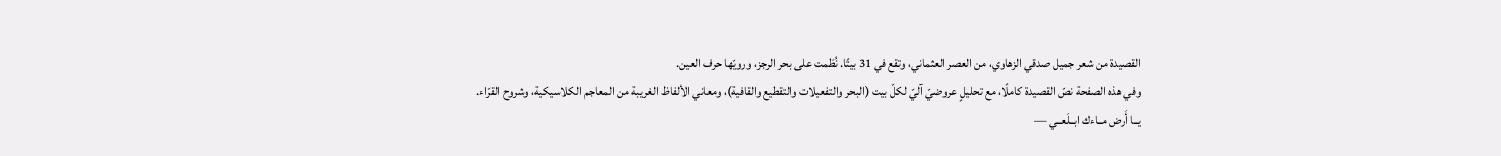القصيدة من شعر جميل صدقي الزهاوي، من العصر العثماني، وتقع في 31 بيتًا. نُظمت على بحر الرجز، ورويّها حرف العين.
وفي هذه الصفحة نصّ القصيدة كاملًا، مع تحليلٍ عروضيّ آليّ لكلّ بيت (البحر والتفعيلات والتقطيع والقافية)، ومعاني الألفاظ الغريبة من المعاجم الكلاسيكية، وشروح القرّاء.
يــا أَرض مــاءك ابــلَعــي —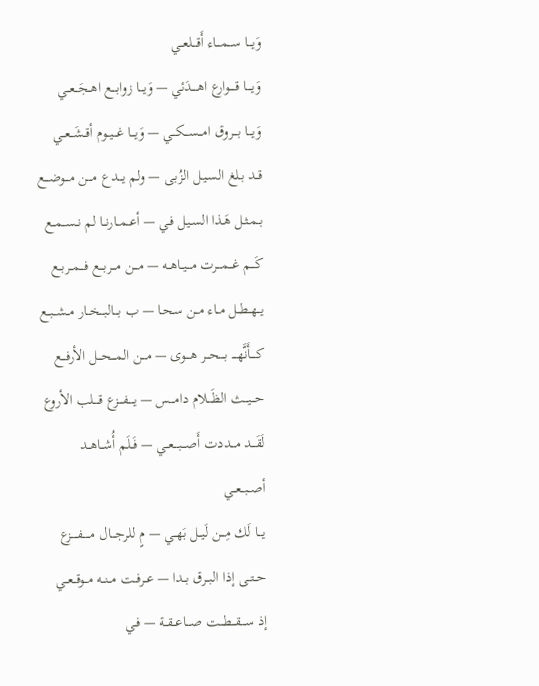وَيـــا ســـمـــاء أَقـــلعــي
وَيــــا قــــوارع اهــــدَئي — وَيـــا زوابـــع اهــجَــعــي
وَيـــا بـــروق امـــســـكــي — وَيـــا غـــيــوم أقــشَــعــي
قــد بـلغ السـيـل الزُبـى — ولم يـــدع مـــن مـــوضـــع
بــمـثـل هَـذا السـيـل فـي — أعــمــارنــا لم نــســمــع
كَـــم غـــمـــرت مـــيــاهــه — مـــن مـــربـــع فـــمــربــع
يــهــطــل مــاء مــن سـحـا — ب بـــالبـــخــار مــشــبــع
كــــأَنَّهــــ بــــحـــر هـــوى — مـــن المـــحـــل الأرفـــع
حـــيـــث الظَـــلام دامـــس — يــــفــــزع قــــلب الأروع
لَقَـــد مـــددت أَصـــبـــعــي — فَــلَم أُشــاهــد أصــبــعــي
يـــا لَك مِـــن لَيــل بَهــي — مٍ للرجـــال مـــــفـــــزع
حــتــى إذا البــرق بــدا — عــرفــت مــنــه مــوقــعــي
إذ ســـقـــطـــت صـــاعــقــة — فـي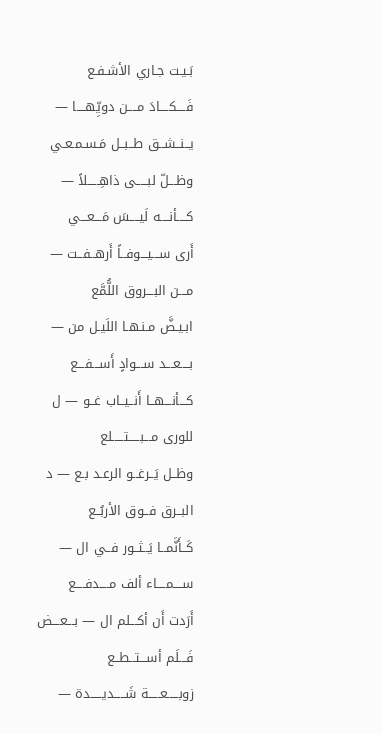بَـيـت جـاري الأشـفـع
فَــــكــــادَ مــــن دويِّهــــا — يــنــشــق طــبــل مَـسـمـعـي
وظـــلّ لبـــــى ذاهِـــــلاً — كــــأنــــه لَيــــسَ مَـــعـــي
أَرى ســـيـــوفــاً أَرهــفــت — مـــن البـــروق اللُّمَّع
ابـيـضَّ مـنـهـا اللَيـل من — بــــعـــد ســـوادٍ أَســـفـــع
كـــأنـــهــا أَنــيــاب غــو — ل للورى مـــبـــــتـــــلع
وظــل يَــرغــو الرعـد بـع — د البــرق فــوق الأربُــع
كَــأَنَّمــا يَــثــور فــي ال — ســــمــــاء ألف مــــدفــــع
أَرَدت أَن أكـــلم ال — بـــعـــض فَـــلَم أســـتــطــع
زوبـــــعـــــة شَـــــديـــــدة —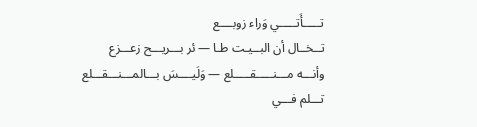تـــــأَتـــــي وَراء زوبــــع
تــخــال أن البــيـت طـا — ئر بـــريـــح زعـــزع
وأنـــه مـــنـــــقـــــلع — وَلَيــــسَ بـــالمـــنـــقـــلع
تـــلم فـــي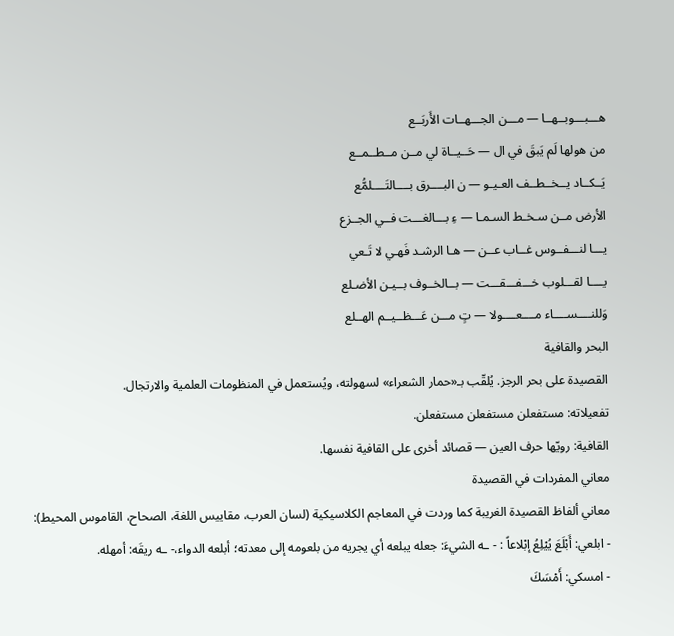هـــبـــوبــهــا — مـــن الجـــهــات الأَربَــع
من هولها لَم يَبقَ في ال — حَــيــاة لي مــن مــطــمــع
يَــكــاد يــخــطــف العـيـو — ن البــــرق بــــالتَــــلمُّع
الأرض مــن سـخـط السـمـا — ءِ بـــالغـــت فــي الجــزع
يـــا لنـــفــوس غــاب عــن — هـا الرشـد فَهـي لا تَـعي
يــــا لقـــلوب خـــفـــقـــت — بــالخــوف بــيـن الأضـلع
وَللنــــســــاء مــــعــــولا — تٍ مـــن عَـــظــيــم الهــلع
البحر والقافية
القصيدة على بحر الرجز. يُلقّب بـ«حمار الشعراء» لسهولته، ويُستعمل في المنظومات العلمية والارتجال.
تفعيلاته: مستفعلن مستفعلن مستفعلن.
القافية: رويّها حرف العين — قصائد أخرى على القافية نفسها.
معاني المفردات في القصيدة
معاني ألفاظ القصيدة الغريبة كما وردت في المعاجم الكلاسيكية (لسان العرب، مقاييس اللغة، الصحاح، القاموس المحيط):
- ابلعي: أَبْلَعَ يُيْلِعُ إبْلاعاً : - ـه الشيءَ: جعله يبلعه أي يجريه من بلعومه إلى معدته؛ أبلعه الدواء،- ـه ريقَه: أمهله.
- امسكي: أَمْسَكَ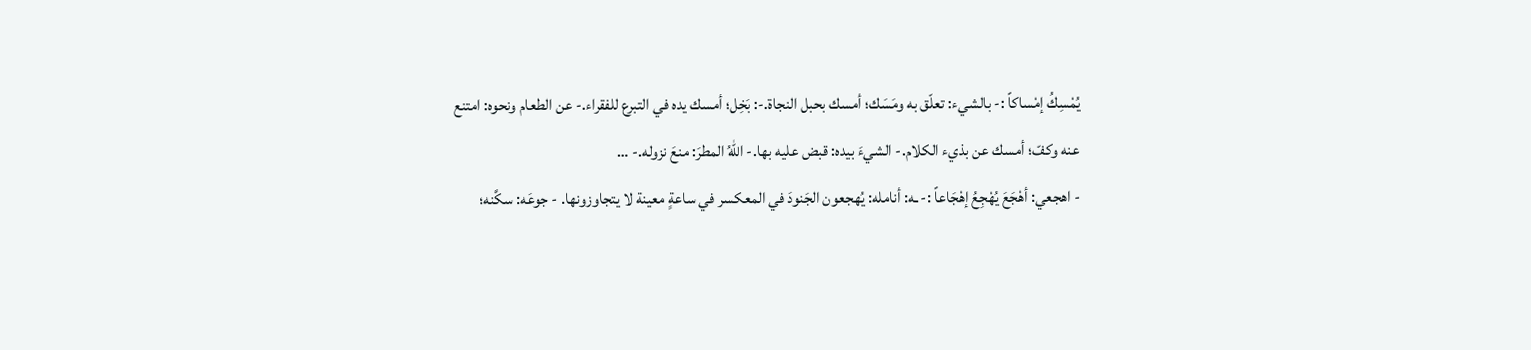يُمْسِكُ إمْساكاً :- بالشيء: تعلّق به ومَسَك؛ أمسك بحبل النجاة.-: بَخِل؛ أمسك يده في التبرع للفقراء.- عن الطعام ونحوه: امتنع عنه وكفّ؛ أمسك عن بذيء الكلام.- الشيءَ بيده: قبض عليه بها.- اللهُ المطرَ: منعَ نزوله.- …
- اهجعي: أهْجَعَ يُهْجِعُ إهْجَاعاً :- ـه: أنامله: يُهجعون الجَنودَ في المعكسر في ساعةٍ معينة لا يتجاوزونها. - جوعَه: سكَّنه؛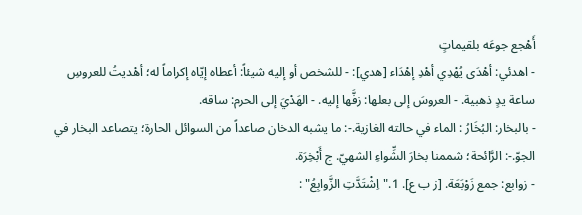أَهْجع جوعَه بلقيماتٍ
- اهدئي: أهْدَى يُهْدِي أهْدِ إهْدَاء [هدي]: - للشخص أو إليه شيئاً: أعطاه إيّاه إكراماً له؛ أهْديتُ للعروسِ ساعة يدٍ ذهبية. - العروسَ إلى بعلها: زفَّها إليه. - الهَدْيَ إلى الحرم: ساقه.
- بالبخار: البُخَارُ : الماء في حالته الغازية.-: ما يشبه الدخان صاعداً من السوائل الحارة؛ يتصاعد البخار في الجوّ.-: الرَّائحة؛ شممنا بخارَ الشِّواءِ الشهيّ. ج أَبْخِرَة.
- زوابع: جمع زَوْبَعَة. [ز ب ع]. 1."اِشْتَدَّتِ الزَّوابِعُ" :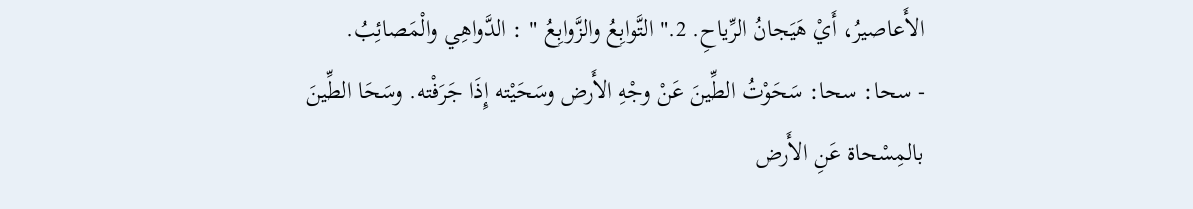الأَعاصيرُ، أَيْ هَيَجانُ الرِّياحِ. 2." التَّوابِعُ والزَّوابِعُ " : الدَّواهِي والْمَصائِبُ.
- سحا: سحا: سَحَوْتُ الطِّينَ عَنْ وجْهِ الأَرض وسَحَيْته إِذَا جَرَفْته. وسَحَا الطِّينَ بالمِسْحاة عَنِ الأَرض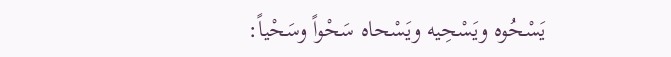يَسْحُوه ويَسْحِيه ويَسْحاه سَحْواً وسَحْياً: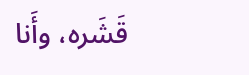قَشَره، وأَنا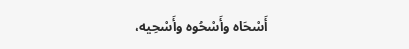أَسْحَاه وأَسْحُوه وأَسْحِيه،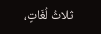ثلاثُ لُغَاتٍ،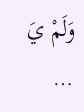وَلَمْ يَ …